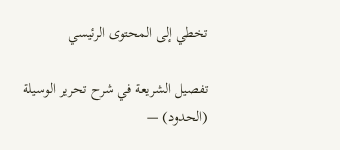تخطي إلى المحتوى الرئيسي

تفصيل الشريعة في شرح تحرير الوسيلة (الحدود) —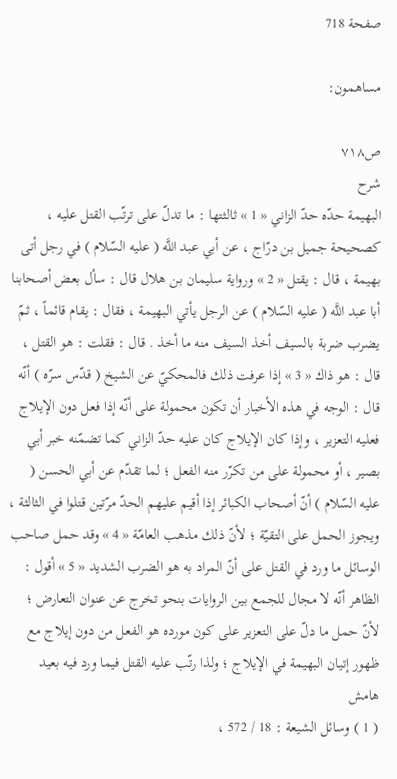صفحة 718

مساهمون:

ص٧١٨
شرح
البهيمة حدّه حدّ الزاني « 1 » ثالثتها : ما تدلّ على ترتّب القتل عليه ، كصحيحة جميل بن درّاج ، عن أبي عبد اللَّه ( عليه السّلام ) في رجل أتى بهيمة ، قال : يقتل « 2 » ورواية سليمان بن هلال قال : سأل بعض أصحابنا أبا عبد اللَّه ( عليه السّلام ) عن الرجل يأتي البهيمة ، فقال : يقام قائماً ، ثمّ يضرب ضربة بالسيف أخذ السيف منه ما أخذ . قال : فقلت : هو القتل ، قال : هو ذاك « 3 » إذا عرفت ذلك فالمحكيّ عن الشيخ ( قدّس سرّه ) أنّه قال : الوجه في هذه الأخبار أن تكون محمولة على أنّه إذا فعل دون الإيلاج فعليه التعزير ، وإذا كان الإيلاج كان عليه حدّ الزاني كما تضمّنه خبر أبي بصير ، أو محمولة على من تكرّر منه الفعل ؛ لما تقدّم عن أبي الحسن ( عليه السّلام ) أنّ أصحاب الكبائر إذا أقيم عليهم الحدّ مرّتين قتلوا في الثالثة ، ويجوز الحمل على التقيّة ؛ لأنّ ذلك مذهب العامّة « 4 » وقد حمل صاحب الوسائل ما ورد في القتل على أنّ المراد به هو الضرب الشديد « 5 » أقول : الظاهر أنّه لا مجال للجمع بين الروايات بنحو تخرج عن عنوان التعارض ؛ لأنّ حمل ما دلّ على التعزير على كون مورده هو الفعل من دون إيلاج مع ظهور إتيان البهيمة في الإيلاج ؛ ولذا رتّب عليه القتل فيما ورد فيه بعيد
هامش
( 1 ) وسائل الشيعة : 18 / 572 ،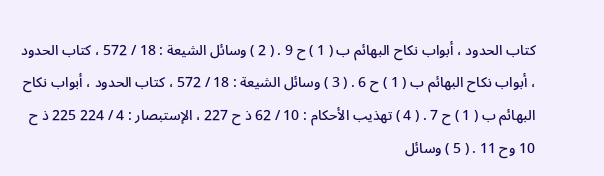كتاب الحدود ، أبواب نكاح البهائم ب ( 1 ) ح 9 . ( 2 ) وسائل الشيعة : 18 / 572 ، كتاب الحدود ، أبواب نكاح البهائم ب ( 1 ) ح 6 . ( 3 ) وسائل الشيعة : 18 / 572 ، كتاب الحدود ، أبواب نكاح البهائم ب ( 1 ) ح 7 . ( 4 ) تهذيب الأحكام : 10 / 62 ذ ح 227 ، الإستبصار : 4 / 224 225 ذ ح 10 وح 11 . ( 5 ) وسائل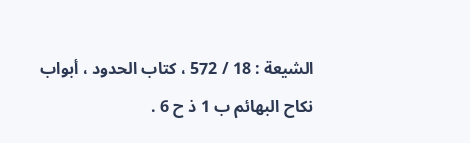الشيعة : 18 / 572 ، كتاب الحدود ، أبواب نكاح البهائم ب 1 ذ ح 6 .